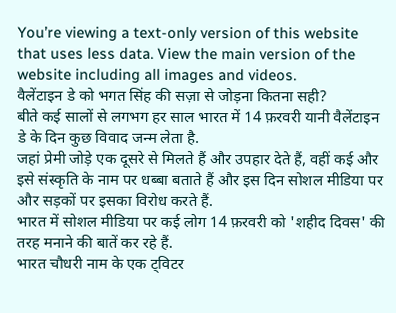You’re viewing a text-only version of this website that uses less data. View the main version of the website including all images and videos.
वैलेंटाइन डे को भगत सिंह की सज़ा से जोड़ना कितना सही?
बीते कई सालों से लगभग हर साल भारत में 14 फ़रवरी यानी वैलेंटाइन डे के दिन कुछ विवाद जन्म लेता है.
जहां प्रेमी जोड़े एक दूसरे से मिलते हैं और उपहार देते हैं, वहीं कई और इसे संस्कृति के नाम पर धब्बा बताते हैं और इस दिन सोशल मीडिया पर और सड़कों पर इसका विरोध करते हैं.
भारत में सोशल मीडिया पर कई लोग 14 फ़रवरी को 'शहीद दिवस' की तरह मनाने की बातें कर रहे हैं.
भारत चौधरी नाम के एक ट्विटर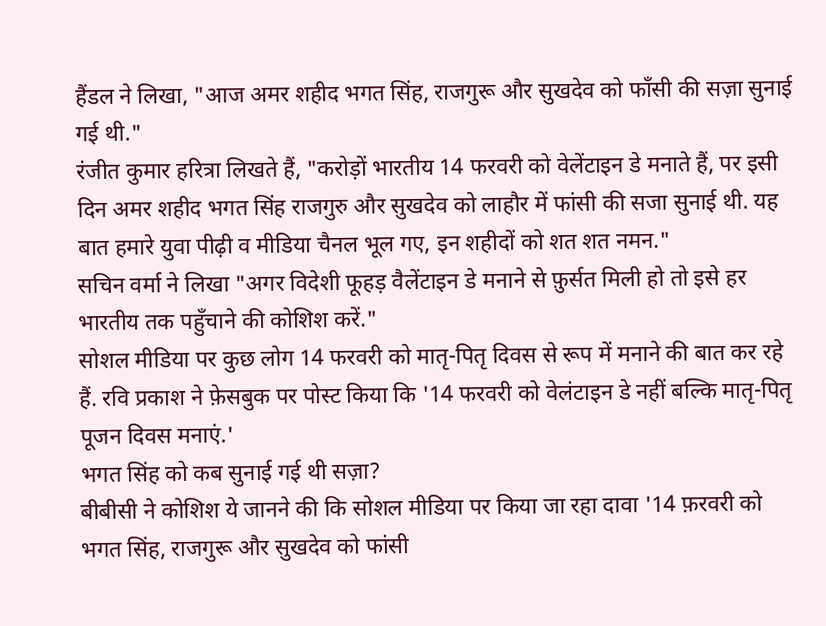हैंडल ने लिखा, "आज अमर शहीद भगत सिंह, राजगुरू और सुखदेव को फाँसी की सज़ा सुनाई गई थी."
रंजीत कुमार हरित्रा लिखते हैं, "करोड़ों भारतीय 14 फरवरी को वेलेंटाइन डे मनाते हैं, पर इसी दिन अमर शहीद भगत सिंह राजगुरु और सुखदेव को लाहौर में फांसी की सजा सुनाई थी. यह बात हमारे युवा पीढ़ी व मीडिया चैनल भूल गए, इन शहीदों को शत शत नमन."
सचिन वर्मा ने लिखा "अगर विदेशी फूहड़ वैलेंटाइन डे मनाने से फ़ुर्सत मिली हो तो इसे हर भारतीय तक पहुँचाने की कोशिश करें."
सोशल मीडिया पर कुछ लोग 14 फरवरी को मातृ-पितृ दिवस से रूप में मनाने की बात कर रहे हैं. रवि प्रकाश ने फ़ेसबुक पर पोस्ट किया कि '14 फरवरी को वेलंटाइन डे नहीं बल्कि मातृ-पितृ पूजन दिवस मनाएं.'
भगत सिंह को कब सुनाई गई थी सज़ा?
बीबीसी ने कोशिश ये जानने की कि सोशल मीडिया पर किया जा रहा दावा '14 फ़रवरी को भगत सिंह, राजगुरू और सुखदेव को फांसी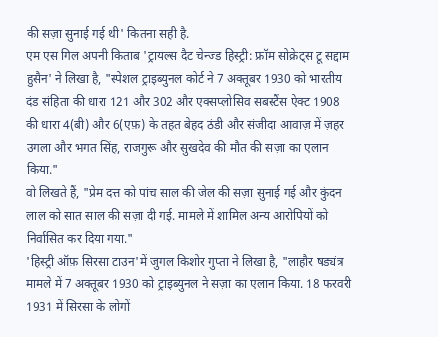की सज़ा सुनाई गई थी' कितना सही है.
एम एस गिल अपनी किताब 'ट्रायल्स दैट चेन्ज्ड हिस्ट्री: फ्रॉम सोक्रेट्स टू सद्दाम हुसैन' ने लिखा है, "स्पेशल ट्राइब्युनल कोर्ट ने 7 अक्तूबर 1930 को भारतीय दंड संहिता की धारा 121 और 302 और एक्सप्लोसिव सबस्टैंस ऐक्ट 1908 की धारा 4(बी) और 6(एफ़) के तहत बेहद ठंडी और संजीदा आवाज़ में ज़हर उगला और भगत सिंह, राजगुरू और सुखदेव की मौत की सज़ा का एलान किया."
वो लिखते हैं, "प्रेम दत्त को पांच साल की जेल की सज़ा सुनाई गई और कुंदन लाल को सात साल की सज़ा दी गई. मामले में शामिल अन्य आरोपियों को निर्वासित कर दिया गया."
'हिस्ट्री ऑफ़ सिरसा टाउन'में जुगल किशोर गुप्ता ने लिखा है, "लाहौर षड्यंत्र मामले में 7 अक्तूबर 1930 को ट्राइब्युनल ने सज़ा का एलान किया. 18 फरवरी 1931 में सिरसा के लोगों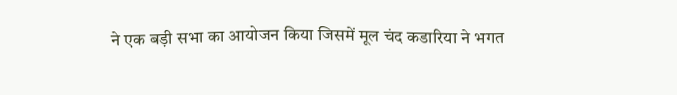ने एक बड़ी सभा का आयोजन किया जिसमें मूल चंद कडारिया ने भगत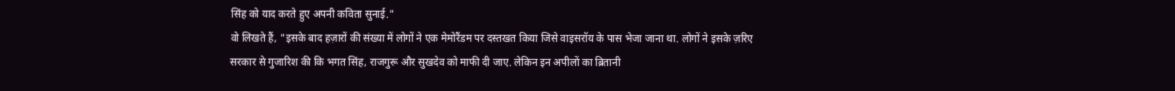सिंह को याद करते हुए अपनी कविता सुनाई."
वो लिखते हैं, "इसके बाद हज़ारों की संख्या में लोगों ने एक मेमोरैंडम पर दस्तखत किया जिसे वाइसरॉय के पास भेजा जाना था. लोगों ने इसके ज़रिए सरकार से गुजारिश की कि भगत सिंह, राजगुरू और सुखदेव को माफी दी जाए. लेकिन इन अपीलों का ब्रितानी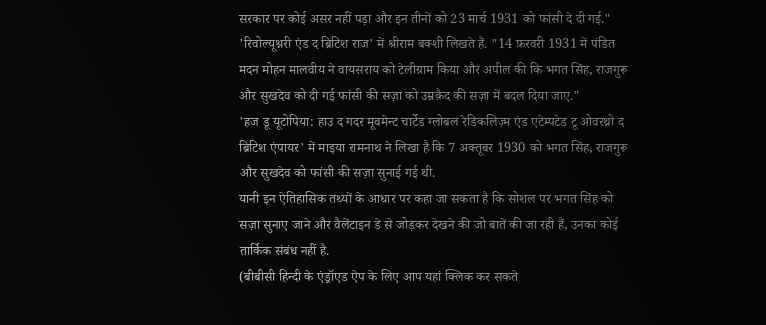सरकार पर कोई असर नहीं पड़ा और इन तीनों को 23 मार्च 1931 को फांसी दे दी गई."
'रिवोल्यूश्नरी एंड द ब्रिटिश राज' में श्रीराम बक्शी लिखते हैं. "14 फ़रवरी 1931 में पंडित मदन मोहन मालवीय ने वायसराय को टेलीग्राम किया और अपील की कि भगत सिंह, राजगुरू और सुखदेव को दी गई फांसी की सज़ा को उम्रक़ैद की सज़ा में बदल दिया जाए."
'हज डू यूटोपिया: हाउ द गदर मूवमेन्ट चार्टेड ग्लोबल रेडिकलिज़्म एंड एटेम्पटेड टू ओवरथ्रो द ब्रिटिश एंपायर' में माइया रामनाथ ने लिखा है कि 7 अक्तूबर 1930 को भगत सिंह, राजगुरू और सुखदेव को फांसी की सज़ा सुनाई गई थी.
यानी इन ऐतिहासिक तथ्यों के आधार पर कहा जा सकता है कि सोशल पर भगत सिंह को सज़ा सुनाए जाने और वैलेंटाइन डे से जोड़कर देखने की जो बातें की जा रही हैं, उनका कोई तार्किक संबंध नहीं है.
(बीबीसी हिन्दी के एंड्रॉएड ऐप के लिए आप यहां क्लिक कर सकते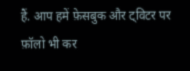हैं. आप हमें फ़ेसबुक और ट्विटर पर फ़ॉलो भी कर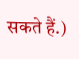सकते हैं.)